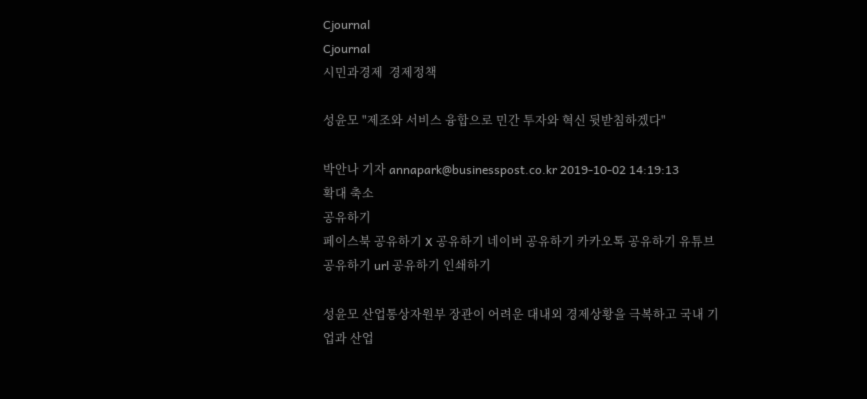Cjournal
Cjournal
시민과경제  경제정책

성윤모 "제조와 서비스 융합으로 민간 투자와 혁신 뒷받침하겠다"

박안나 기자 annapark@businesspost.co.kr 2019-10-02 14:19:13
확대 축소
공유하기
페이스북 공유하기 X 공유하기 네이버 공유하기 카카오톡 공유하기 유튜브 공유하기 url 공유하기 인쇄하기

성윤모 산업통상자원부 장관이 어려운 대내외 경제상황을 극복하고 국내 기업과 산업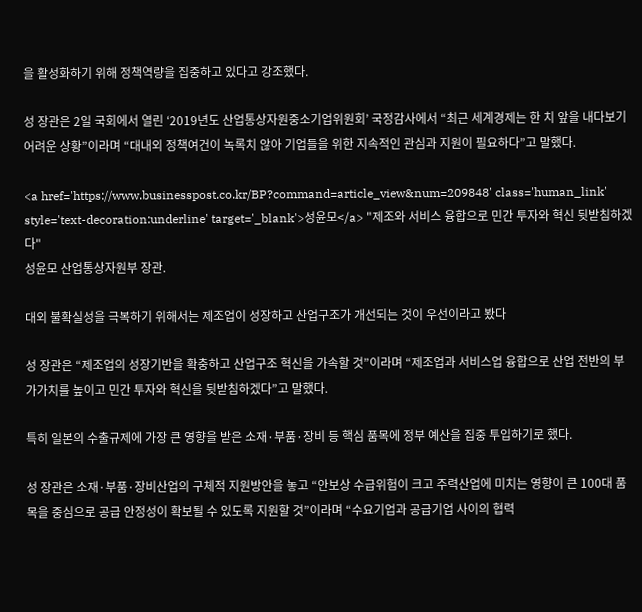을 활성화하기 위해 정책역량을 집중하고 있다고 강조했다.

성 장관은 2일 국회에서 열린 ‘2019년도 산업통상자원중소기업위원회’ 국정감사에서 “최근 세계경제는 한 치 앞을 내다보기 어려운 상황”이라며 “대내외 정책여건이 녹록치 않아 기업들을 위한 지속적인 관심과 지원이 필요하다”고 말했다.

<a href='https://www.businesspost.co.kr/BP?command=article_view&num=209848' class='human_link' style='text-decoration:underline' target='_blank'>성윤모</a> "제조와 서비스 융합으로 민간 투자와 혁신 뒷받침하겠다"
성윤모 산업통상자원부 장관.

대외 불확실성을 극복하기 위해서는 제조업이 성장하고 산업구조가 개선되는 것이 우선이라고 봤다

성 장관은 “제조업의 성장기반을 확충하고 산업구조 혁신을 가속할 것”이라며 “제조업과 서비스업 융합으로 산업 전반의 부가가치를 높이고 민간 투자와 혁신을 뒷받침하겠다”고 말했다.

특히 일본의 수출규제에 가장 큰 영향을 받은 소재·부품·장비 등 핵심 품목에 정부 예산을 집중 투입하기로 했다.

성 장관은 소재·부품·장비산업의 구체적 지원방안을 놓고 “안보상 수급위험이 크고 주력산업에 미치는 영향이 큰 100대 품목을 중심으로 공급 안정성이 확보될 수 있도록 지원할 것”이라며 “수요기업과 공급기업 사이의 협력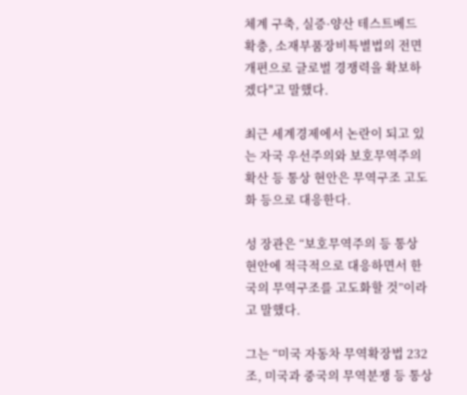체계 구축, 실증·양산 테스트베드 확충, 소재부품장비특별법의 전면 개편으로 글로벌 경쟁력을 확보하겠다"고 말했다.

최근 세계경제에서 논란이 되고 있는 자국 우선주의와 보호무역주의 확산 등 통상 현안은 무역구조 고도화 등으로 대응한다.

성 장관은 “보호무역주의 등 통상 현안에 적극적으로 대응하면서 한국의 무역구조를 고도화할 것”이라고 말했다.

그는 “미국 자동차 무역확장법 232조, 미국과 중국의 무역분쟁 등 통상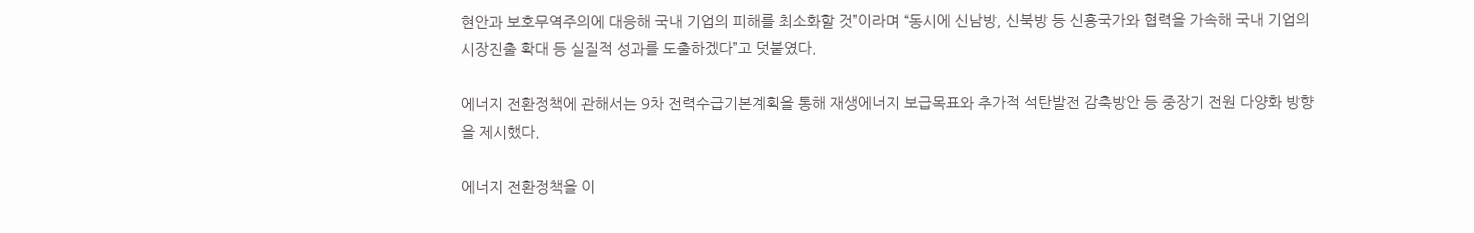현안과 보호무역주의에 대응해 국내 기업의 피해를 최소화할 것”이라며 “동시에 신남방, 신북방 등 신흥국가와 협력을 가속해 국내 기업의 시장진출 확대 등 실질적 성과를 도출하겠다”고 덧붙였다.

에너지 전환정책에 관해서는 9차 전력수급기본계획을 통해 재생에너지 보급목표와 추가적 석탄발전 감축방안 등 중장기 전원 다양화 방향을 제시했다.

에너지 전환정책을 이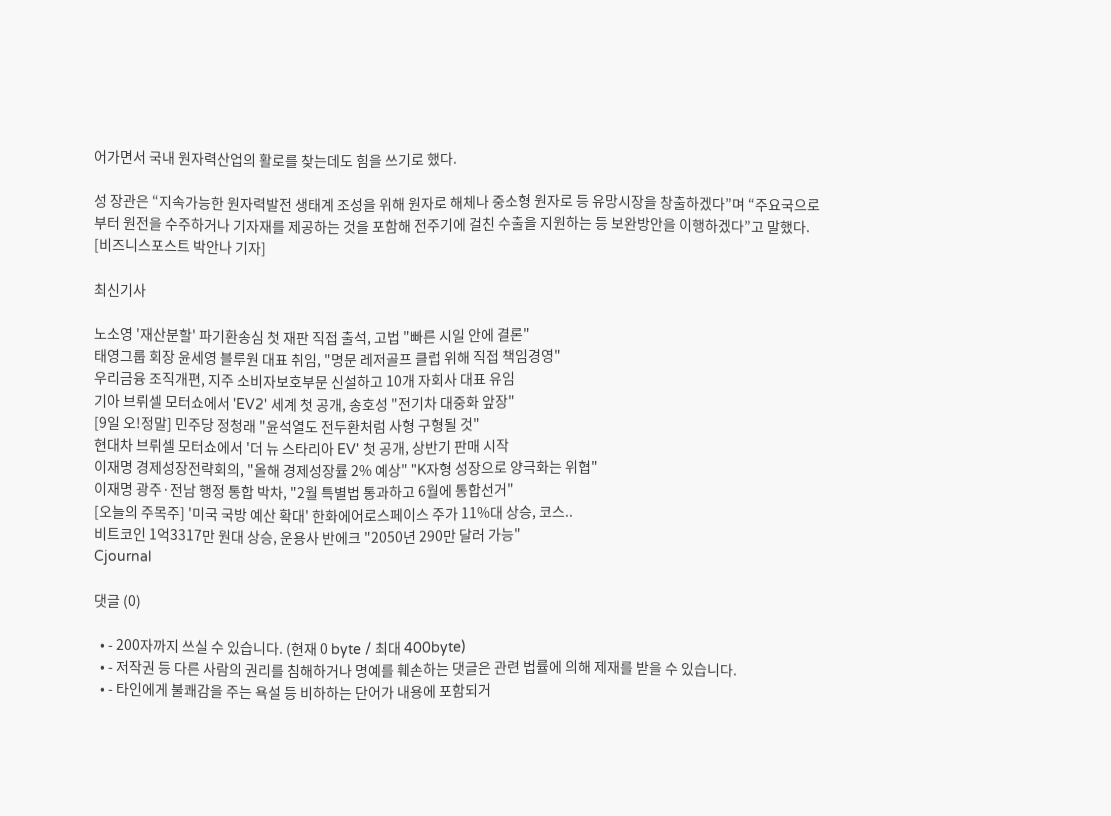어가면서 국내 원자력산업의 활로를 찾는데도 힘을 쓰기로 했다.

성 장관은 “지속가능한 원자력발전 생태계 조성을 위해 원자로 해체나 중소형 원자로 등 유망시장을 창출하겠다”며 “주요국으로부터 원전을 수주하거나 기자재를 제공하는 것을 포함해 전주기에 걸친 수출을 지원하는 등 보완방안을 이행하겠다”고 말했다. [비즈니스포스트 박안나 기자]

최신기사

노소영 '재산분할' 파기환송심 첫 재판 직접 출석, 고법 "빠른 시일 안에 결론"
태영그룹 회장 윤세영 블루원 대표 취임, "명문 레저골프 클럽 위해 직접 책임경영"
우리금융 조직개편, 지주 소비자보호부문 신설하고 10개 자회사 대표 유임
기아 브뤼셀 모터쇼에서 'EV2' 세계 첫 공개, 송호성 "전기차 대중화 앞장"
[9일 오!정말] 민주당 정청래 "윤석열도 전두환처럼 사형 구형될 것"
현대차 브뤼셀 모터쇼에서 '더 뉴 스타리아 EV' 첫 공개, 상반기 판매 시작
이재명 경제성장전략회의, "올해 경제성장률 2% 예상" "K자형 성장으로 양극화는 위협"
이재명 광주·전남 행정 통합 박차, "2월 특별법 통과하고 6월에 통합선거"
[오늘의 주목주] '미국 국방 예산 확대' 한화에어로스페이스 주가 11%대 상승, 코스..
비트코인 1억3317만 원대 상승, 운용사 반에크 "2050년 290만 달러 가능"
Cjournal

댓글 (0)

  • - 200자까지 쓰실 수 있습니다. (현재 0 byte / 최대 400byte)
  • - 저작권 등 다른 사람의 권리를 침해하거나 명예를 훼손하는 댓글은 관련 법률에 의해 제재를 받을 수 있습니다.
  • - 타인에게 불쾌감을 주는 욕설 등 비하하는 단어가 내용에 포함되거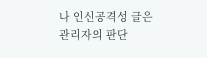나 인신공격성 글은 관리자의 판단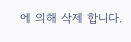에 의해 삭제 합니다.